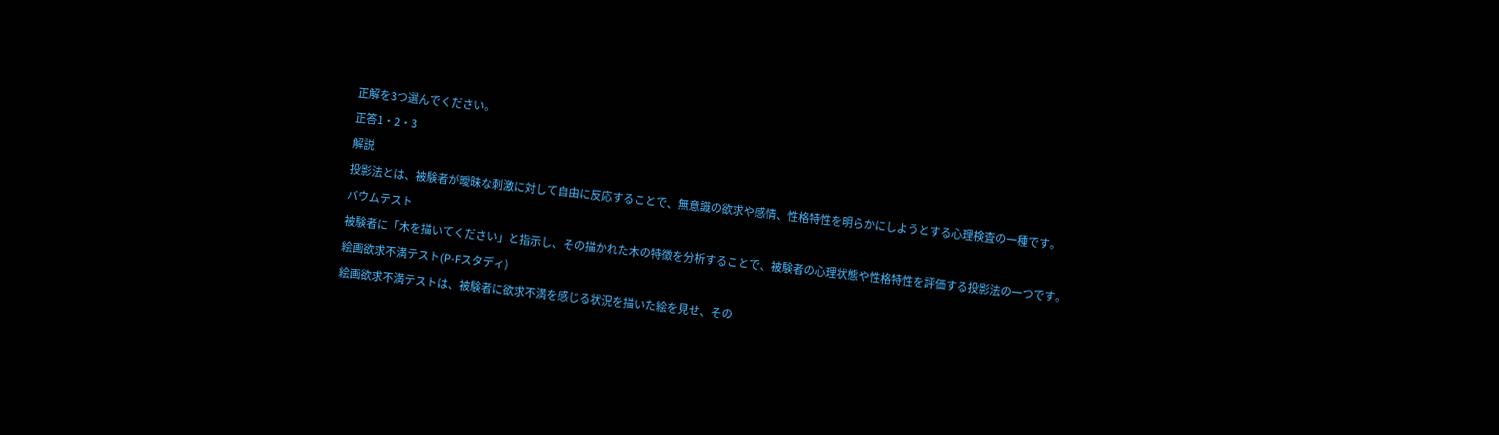正解を3つ選んでください。
正答1・2・3
解説
投影法とは、被験者が曖昧な刺激に対して自由に反応することで、無意識の欲求や感情、性格特性を明らかにしようとする心理検査の一種です。
バウムテスト
被験者に「木を描いてください」と指示し、その描かれた木の特徴を分析することで、被験者の心理状態や性格特性を評価する投影法の一つです。
絵画欲求不満テスト(P-Fスタディ)
絵画欲求不満テストは、被験者に欲求不満を感じる状況を描いた絵を見せ、その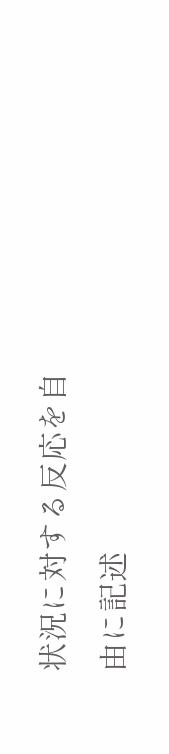状況に対する反応を自由に記述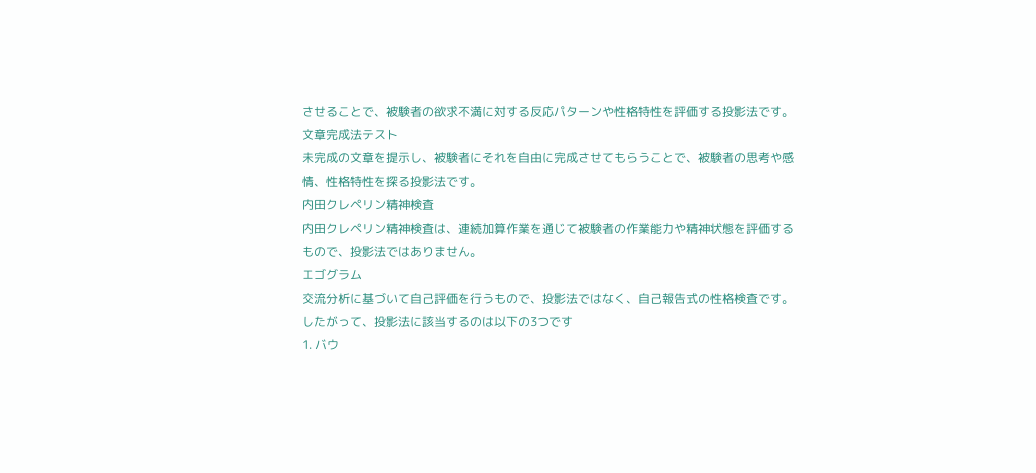させることで、被験者の欲求不満に対する反応パターンや性格特性を評価する投影法です。
文章完成法テスト
未完成の文章を提示し、被験者にそれを自由に完成させてもらうことで、被験者の思考や感情、性格特性を探る投影法です。
内田クレペリン精神検査
内田クレペリン精神検査は、連続加算作業を通じて被験者の作業能力や精神状態を評価するもので、投影法ではありません。
エゴグラム
交流分析に基づいて自己評価を行うもので、投影法ではなく、自己報告式の性格検査です。
したがって、投影法に該当するのは以下の3つです
1. バウ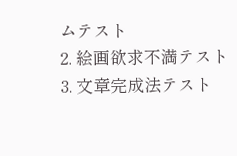ムテスト
2. 絵画欲求不満テスト
3. 文章完成法テスト